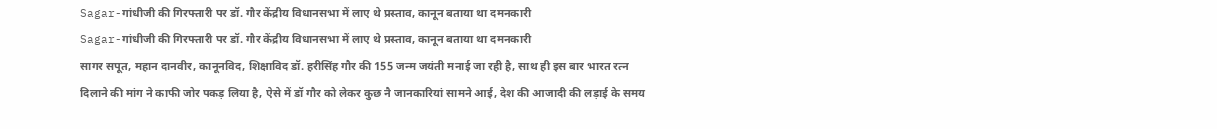Sagar-गांधीजी की गिरफ्तारी पर डॉ. गौर केंद्रीय विधानसभा में लाए थे प्रस्ताव, कानून बताया था दमनकारी
Sagar-गांधीजी की गिरफ्तारी पर डॉ. गौर केंद्रीय विधानसभा में लाए थे प्रस्ताव, कानून बताया था दमनकारी
सागर सपूत, महान दानवीर, कानूनविद, शिक्षाविद डॉ. हरीसिंह गौर की 155 जन्म जयंती मनाई जा रही है, साथ ही इस बार भारत रत्न दिलाने की मांग ने काफी जोर पकड़ लिया है, ऐसे में डॉ गौर को लेकर कुछ नै जानकारियां सामने आई, देश की आजादी की लड़ाई के समय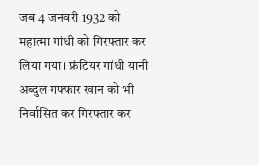जब 4 जनवरी 1932 को महात्मा गांधी को गिरफ्तार कर लिया गया। फ्रंटियर गांधी यानी अब्दुल गफ्फार खान को भी निर्वासित कर गिरफ्तार कर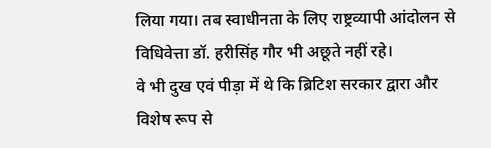लिया गया। तब स्वाधीनता के लिए राष्ट्रव्यापी आंदोलन से विधिवेत्ता डॉ. हरीसिंह गौर भी अछूते नहीं रहे।
वे भी दुख एवं पीड़ा में थे कि ब्रिटिश सरकार द्वारा और विशेष रूप से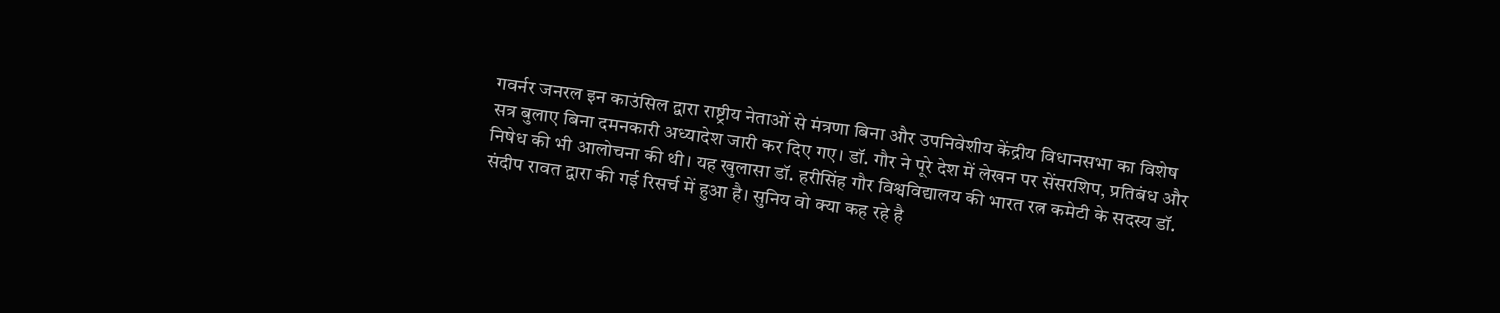गवर्नर जनरल इन काउंसिल द्वारा राष्ट्रीय नेताओं से मंत्रणा बिना और उपनिवेशीय केंद्रीय विधानसभा का विशेष सत्र बुलाए बिना दमनकारी अध्यादेश जारी कर दिए गए। डॉ. गौर ने पूरे देश में लेखन पर सेंसरशिप, प्रतिबंध और निषेध की भी आलोचना की थी। यह खुलासा डॉ. हरीसिंह गौर विश्वविद्यालय की भारत रत्न कमेटी के सदस्य डॉ. संदीप रावत द्वारा की गई रिसर्च में हुआ है। सुनिय वो क्या कह रहे है